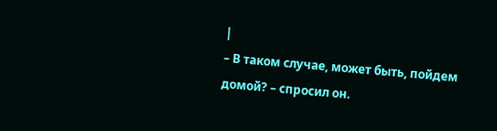|
– В таком случае, может быть, пойдем домой? – спросил он.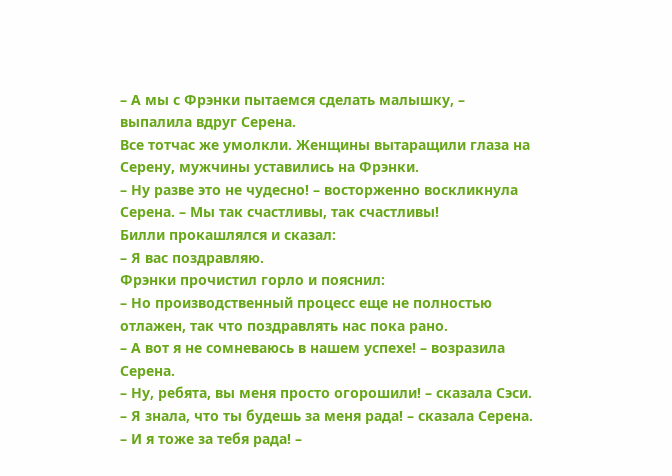– А мы с Фрэнки пытаемся сделать малышку, – выпалила вдруг Серена.
Все тотчас же умолкли. Женщины вытаращили глаза на Серену, мужчины уставились на Фрэнки.
– Ну разве это не чудесно! – восторженно воскликнула Серена. – Мы так счастливы, так счастливы!
Билли прокашлялся и сказал:
– Я вас поздравляю.
Фрэнки прочистил горло и пояснил:
– Но производственный процесс еще не полностью отлажен, так что поздравлять нас пока рано.
– А вот я не сомневаюсь в нашем успехе! – возразила Серена.
– Ну, ребята, вы меня просто огорошили! – сказала Сэси.
– Я знала, что ты будешь за меня рада! – сказала Серена.
– И я тоже за тебя рада! –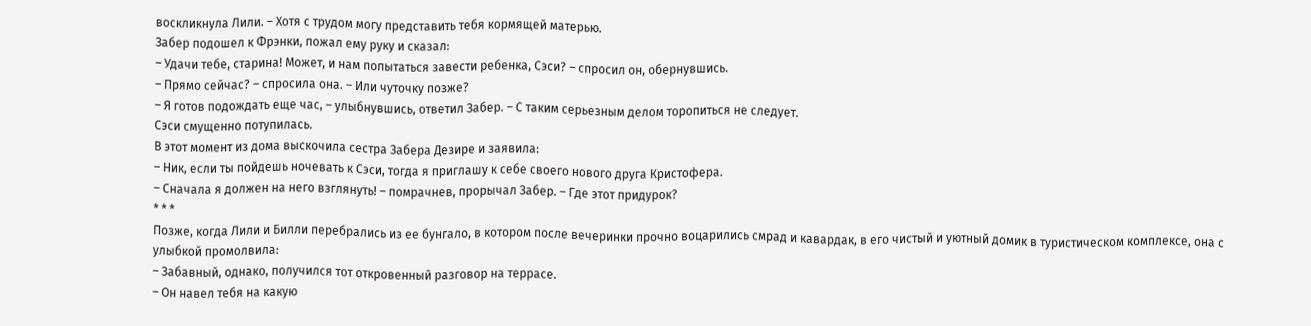воскликнула Лили. – Хотя с трудом могу представить тебя кормящей матерью.
Забер подошел к Фрэнки, пожал ему руку и сказал:
– Удачи тебе, старина! Может, и нам попытаться завести ребенка, Сэси? – спросил он, обернувшись.
– Прямо сейчас? – спросила она. – Или чуточку позже?
– Я готов подождать еще час, – улыбнувшись, ответил Забер. – С таким серьезным делом торопиться не следует.
Сэси смущенно потупилась.
В этот момент из дома выскочила сестра Забера Дезире и заявила:
– Ник, если ты пойдешь ночевать к Сэси, тогда я приглашу к себе своего нового друга Кристофера.
– Сначала я должен на него взглянуть! – помрачнев, прорычал Забер. – Где этот придурок?
* * *
Позже, когда Лили и Билли перебрались из ее бунгало, в котором после вечеринки прочно воцарились смрад и кавардак, в его чистый и уютный домик в туристическом комплексе, она с улыбкой промолвила:
– Забавный, однако, получился тот откровенный разговор на террасе.
– Он навел тебя на какую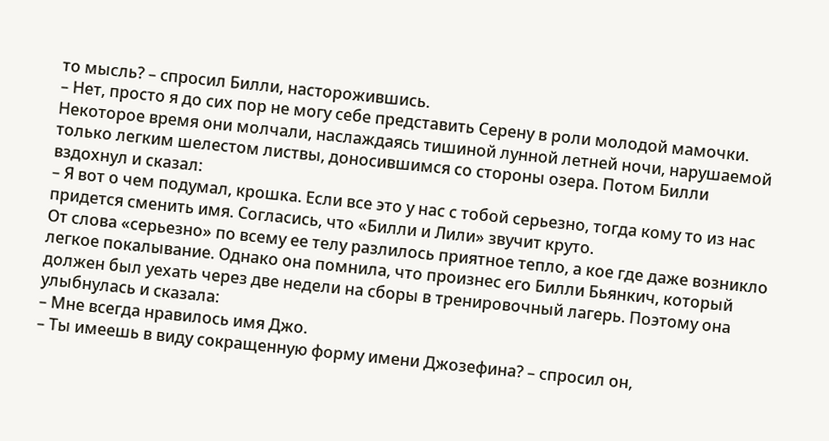то мысль? – спросил Билли, насторожившись.
– Нет, просто я до сих пор не могу себе представить Серену в роли молодой мамочки.
Некоторое время они молчали, наслаждаясь тишиной лунной летней ночи, нарушаемой только легким шелестом листвы, доносившимся со стороны озера. Потом Билли вздохнул и сказал:
– Я вот о чем подумал, крошка. Если все это у нас с тобой серьезно, тогда кому то из нас придется сменить имя. Согласись, что «Билли и Лили» звучит круто.
От слова «серьезно» по всему ее телу разлилось приятное тепло, а кое где даже возникло легкое покалывание. Однако она помнила, что произнес его Билли Бьянкич, который должен был уехать через две недели на сборы в тренировочный лагерь. Поэтому она улыбнулась и сказала:
– Мне всегда нравилось имя Джо.
– Ты имеешь в виду сокращенную форму имени Джозефина? – спросил он,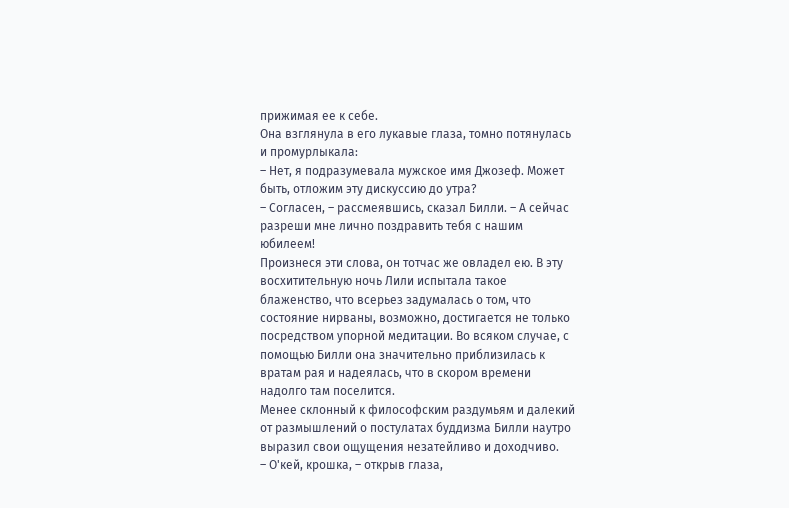прижимая ее к себе.
Она взглянула в его лукавые глаза, томно потянулась и промурлыкала:
– Нет, я подразумевала мужское имя Джозеф. Может быть, отложим эту дискуссию до утра?
– Согласен, – рассмеявшись, сказал Билли. – А сейчас разреши мне лично поздравить тебя с нашим юбилеем!
Произнеся эти слова, он тотчас же овладел ею. В эту восхитительную ночь Лили испытала такое блаженство, что всерьез задумалась о том, что состояние нирваны, возможно, достигается не только посредством упорной медитации. Во всяком случае, с помощью Билли она значительно приблизилась к вратам рая и надеялась, что в скором времени надолго там поселится.
Менее склонный к философским раздумьям и далекий от размышлений о постулатах буддизма Билли наутро выразил свои ощущения незатейливо и доходчиво.
– О'кей, крошка, – открыв глаза,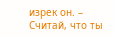изрек он. – Считай, что ты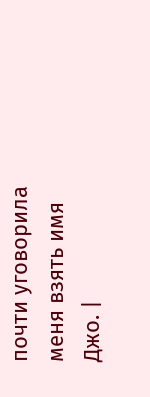почти уговорила меня взять имя Джо. |